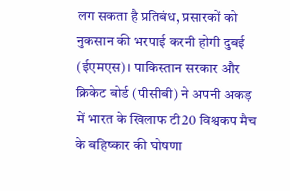लग सकता है प्रतिबंध, प्रसारकों को नुकसान की भरपाई करनी होगी दुबई (ईएमएस)। पाकिस्तान सरकार और क्रिकेट बोर्ड (पीसीबी) ने अपनी अकड़ में भारत के खिलाफ टी20 विश्वकप मैच के बहिष्कार की घोषणा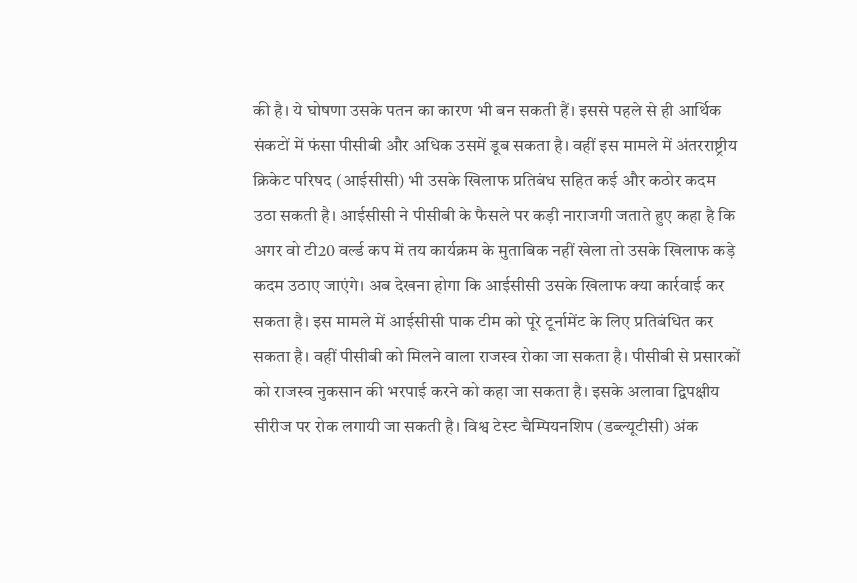की है। ये घोषणा उसके पतन का कारण भी बन सकती हैं। इससे पहले से ही आर्थिक संकटों में फंसा पीसीबी और अधिक उसमें डूब सकता है। वहीं इस मामले में अंतरराष्ट्रीय क्रिकेट परिषद (आईसीसी) भी उसके खिलाफ प्रतिबंध सहित कई और कठोर कदम उठा सकती है। आईसीसी ने पीसीबी के फैसले पर कड़ी नाराजगी जताते हुए कहा है कि अगर वो टी20 वर्ल्ड कप में तय कार्यक्रम के मुताबिक नहीं खेला तो उसके खिलाफ कड़े कदम उठाए जाएंगे। अब देखना होगा कि आईसीसी उसके खिलाफ क्या कार्रवाई कर सकता है। इस मामले में आईसीसी पाक टीम को पूरे टूर्नामेंट के लिए प्रतिबंधित कर सकता है। वहीं पीसीबी को मिलने वाला राजस्व रोका जा सकता है। पीसीबी से प्रसारकों को राजस्व नुकसान की भरपाई करने को कहा जा सकता है। इसके अलावा द्विपक्षीय सीरीज पर रोक लगायी जा सकती है। विश्व टेस्ट चैम्पियनशिप (डब्ल्यूटीसी) अंक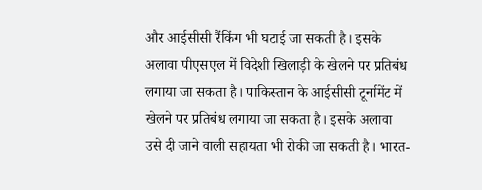और आईसीसी रैंकिंग भी घटाई जा सकती है। इसके अलावा पीएसएल में विदेशी खिलाड़ी के खेलने पर प्रतिबंध लगाया जा सकता है। पाकिस्तान के आईसीसी टूर्नामेंट में खेलने पर प्रतिबंध लगाया जा सकता है। इसके अलावा उसे दी जाने वाली सहायता भी रोकी जा सकती है। भारत-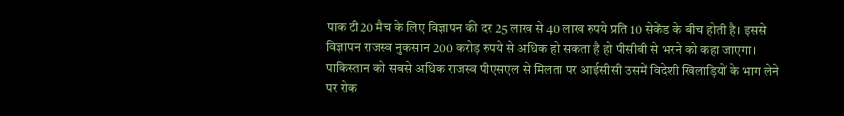पाक टी20 मैच के लिए विज्ञापन की दर 25 लाख से 40 लाख रुपये प्रति 10 सेकेंड के बीच होती है। इससे विज्ञापन राजस्व नुकसान 200 करोड़ रुपये से अधिक हो सकता है हो पीसीबी से भरने को कहा जाएगा। पाकिस्तान को सबसे अधिक राजस्व पीएसएल से मिलता पर आईसीसी उसमें विदेशी खिलाड़ियों के भाग लेने पर रोक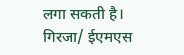लगा सकती है। गिरजा/ ईएमएस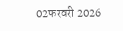02फरवरी 2026